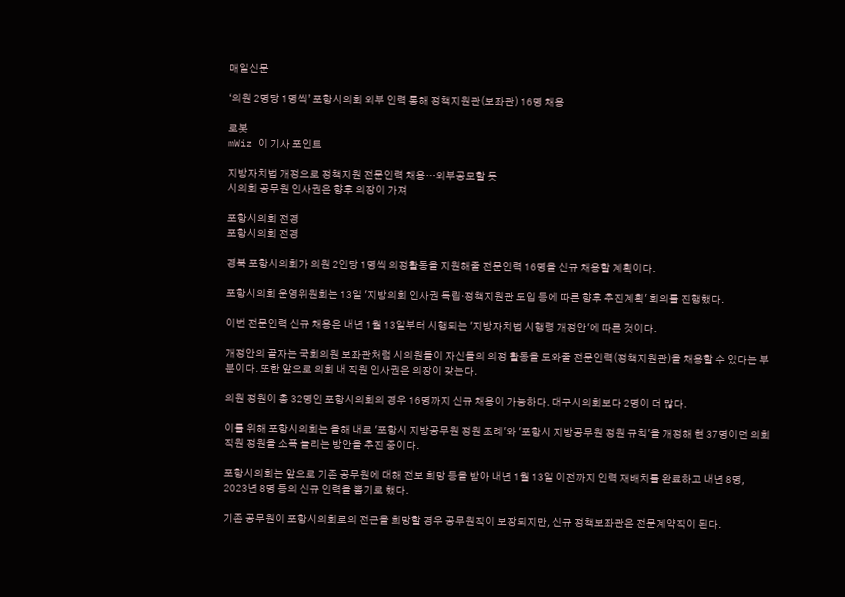매일신문

‘의원 2명당 1명씩’ 포항시의회 외부 인력 통해 정책지원관(보좌관) 16명 채용

로봇
mWiz 이 기사 포인트

지방자치법 개정으로 정책지원 전문인력 채용…외부공모할 듯
시의회 공무원 인사권은 향후 의장이 가져

포항시의회 전경
포항시의회 전경

경북 포항시의회가 의원 2인당 1명씩 의정활동을 지원해줄 전문인력 16명을 신규 채용할 계획이다.

포항시의회 운영위원회는 13일 '지방의회 인사권 독립·정책지원관 도입 등에 따른 향후 추진계획' 회의를 진행했다.

이번 전문인력 신규 채용은 내년 1월 13일부터 시행되는 '지방자치법 시행령 개정안'에 따른 것이다.

개정안의 골자는 국회의원 보좌관처럼 시의원들이 자신들의 의정 활동을 도와줄 전문인력(정책지원관)을 채용할 수 있다는 부분이다. 또한 앞으로 의회 내 직원 인사권은 의장이 갖는다.

의원 정원이 총 32명인 포항시의회의 경우 16명까지 신규 채용이 가능하다. 대구시의회보다 2명이 더 많다.

이를 위해 포항시의회는 올해 내로 '포항시 지방공무원 정원 조례'와 '포항시 지방공무원 정원 규칙'을 개정해 현 37명이던 의회 직원 정원을 소폭 늘리는 방안을 추진 중이다.

포항시의회는 앞으로 기존 공무원에 대해 전보 희망 등을 받아 내년 1월 13일 이전까지 인력 재배치를 완료하고 내년 8명, 2023년 8명 등의 신규 인력을 뽑기로 했다.

기존 공무원이 포항시의회로의 전근을 희망할 경우 공무원직이 보장되지만, 신규 정책보좌관은 전문계약직이 된다.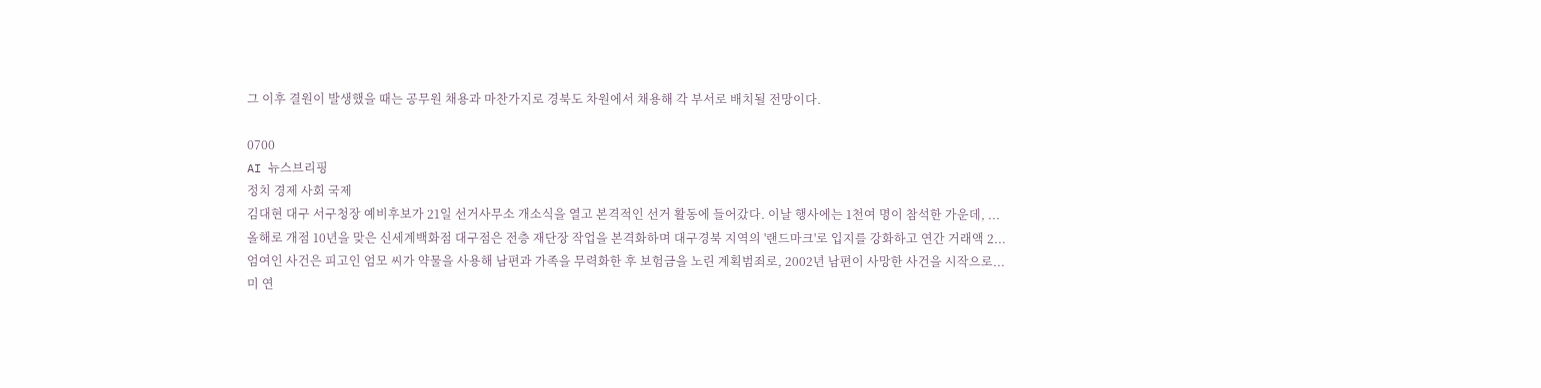그 이후 결원이 발생했을 때는 공무원 채용과 마찬가지로 경북도 차원에서 채용해 각 부서로 배치될 전망이다.

0700
AI 뉴스브리핑
정치 경제 사회 국제
김대현 대구 서구청장 예비후보가 21일 선거사무소 개소식을 열고 본격적인 선거 활동에 들어갔다. 이날 행사에는 1천여 명이 참석한 가운데, ...
올해로 개점 10년을 맞은 신세계백화점 대구점은 전층 재단장 작업을 본격화하며 대구경북 지역의 '랜드마크'로 입지를 강화하고 연간 거래액 2...
엄여인 사건은 피고인 엄모 씨가 약물을 사용해 남편과 가족을 무력화한 후 보험금을 노린 계획범죄로, 2002년 남편이 사망한 사건을 시작으로...
미 연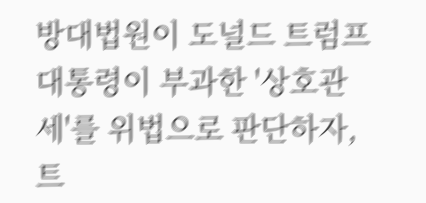방대법원이 도널드 트럼프 대통령이 부과한 '상호관세'를 위법으로 판단하자, 트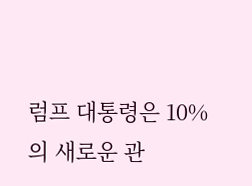럼프 대통령은 10%의 새로운 관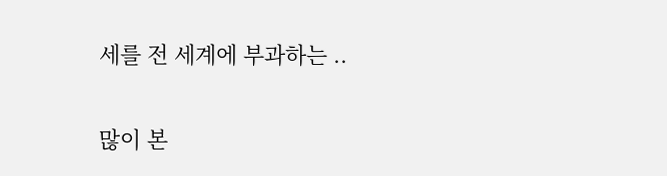세를 전 세계에 부과하는 ..

많이 본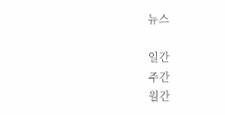뉴스

일간
주간
월간